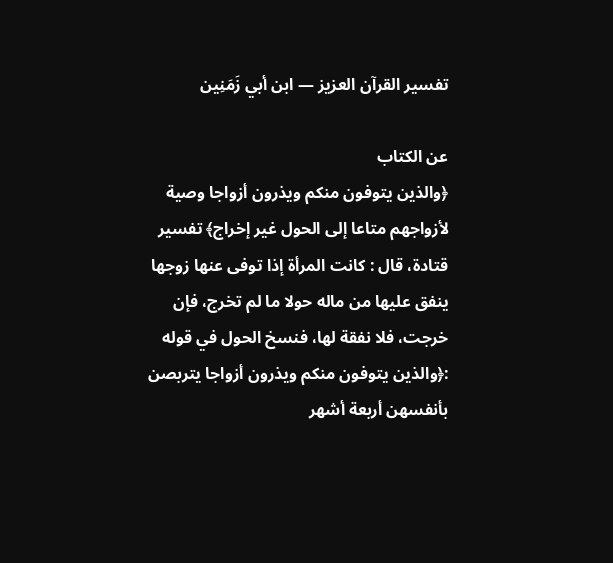تفسير القرآن العزيز — ابن أبي زَمَنِين

عن الكتاب
﴿والذين يتوفون منكم ويذرون أزواجا وصية لأزواجهم متاعا إلى الحول غير إخراج﴾ تفسير قتادة، قال : كانت المرأة إذا توفى عنها زوجها ينفق عليها من ماله حولا ما لم تخرج، فإن خرجت، فلا نفقة لها، فنسخ الحول في قوله :﴿والذين يتوفون منكم ويذرون أزواجا يتربصن بأنفسهن أربعة أشهر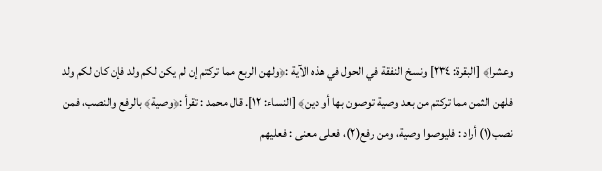وعشرا﴾ [البقرة: ٢٣٤] ونسخ النفقة في الحول في هذه الآية :﴿ولهن الربع مما تركتم إن لم يكن لكم ولد فإن كان لكم ولد فلهن الثمن مما تركتم من بعد وصية توصون بها أو دين﴾ [النساء: ١٢]. قال محمد : تقرأ :﴿وصية﴾ بالرفع والنصب، فمن نصب(١) أراد : فليوصوا وصية، ومن رفع(٢)، فعلى معنى : فعليهم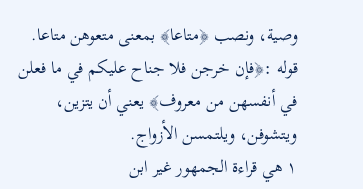وصية، ونصب ﴿متاعا﴾ بمعنى متعوهن متاعا.
قوله :﴿فإن خرجن فلا جناح عليكم في ما فعلن في أنفسهن من معروف﴾ يعني أن يتزين، ويتشوفن، ويلتمسن الأزواج.
١ هي قراءة الجمهور غير ابن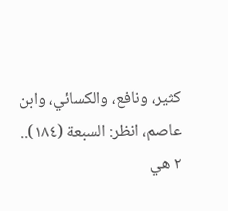كثير، ونافع، والكسائي، وابن عاصم، انظر: السبعة (١٨٤)..
٢ هي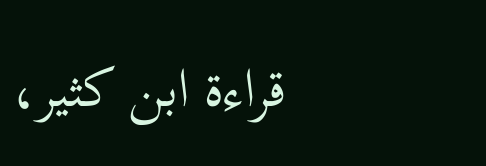قراءة ابن كثير،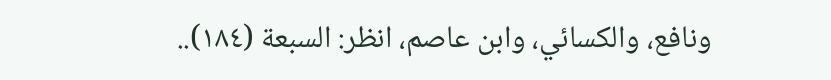ونافع، والكسائي، وابن عاصم، انظر: السبعة (١٨٤)..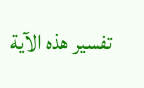تفسير هذه الآية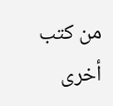من كتب أخرى